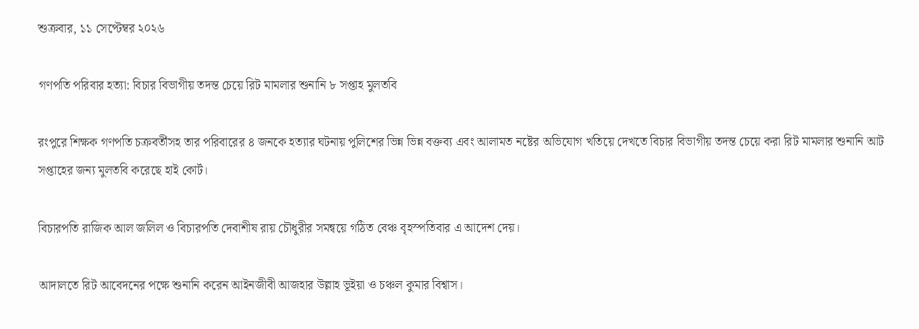শুক্রবার, ১১ সেপ্টেম্বর ২০২৬

গণপতি পরিবার হত্যা: বিচার বিভাগীয় তদন্ত চেয়ে রিট মামলার শুনানি ৮ সপ্তাহ মুলতবি

রংপুরে শিক্ষক গণপতি চক্রবর্তীসহ তার পরিবারের ৪ জনকে হত্যার ঘটনায় পুলিশের ভিন্ন ভিন্ন বক্তব্য এবং আলামত নষ্টের অভিযোগ খতিয়ে দেখতে বিচার বিভাগীয় তদন্ত চেয়ে করা রিট মামলার শুনানি আট সপ্তাহের জন্য মুলতবি করেছে হাই কোর্ট।

বিচারপতি রাজিক আল জলিল ও বিচারপতি দেবাশীষ রায় চৌধুরীর সমন্বয়ে গঠিত বেঞ্চ বৃহস্পতিবার এ আদেশ দেয়।

আদালতে রিট আবেদনের পক্ষে শুনানি করেন আইনজীবী আজহার উল্লাহ ভূইয়া ও চঞ্চল কুমার বিশ্বাস।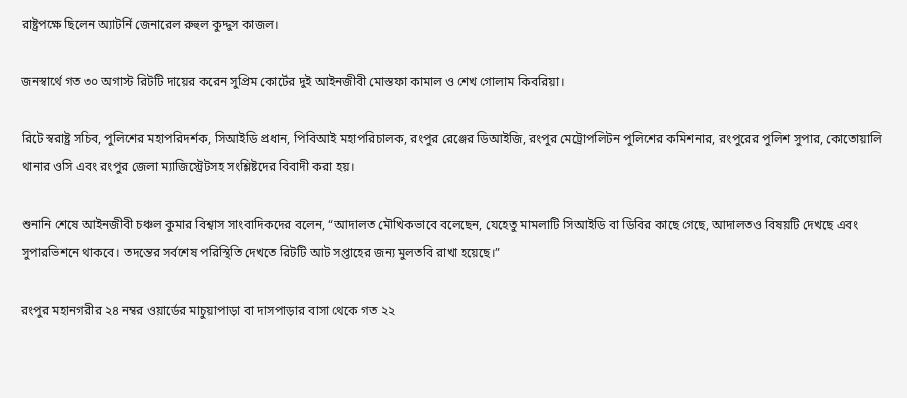রাষ্ট্রপক্ষে ছিলেন অ্যাটর্নি জেনারেল রুহুল কুদ্দুস কাজল।

জনস্বার্থে গত ৩০ অগাস্ট রিটটি দায়ের করেন সুপ্রিম কোর্টের দুই আইনজীবী মোস্তফা কামাল ও শেখ গোলাম কিবরিয়া।

রিটে স্বরাষ্ট্র সচিব, পুলিশের মহাপরিদর্শক, সিআইডি প্রধান, পিবিআই মহাপরিচালক, রংপুর রেঞ্জের ডিআইজি, রংপুর মেট্রোপলিটন পুলিশের কমিশনার, রংপুরের পুলিশ সুপার, কোতোয়ালি থানার ওসি এবং রংপুর জেলা ম্যাজিস্ট্রেটসহ সংশ্লিষ্টদের বিবাদী করা হয়।

শুনানি শেষে আইনজীবী চঞ্চল কুমার বিশ্বাস সাংবাদিকদের বলেন, “আদালত মৌখিকভাবে বলেছেন, যেহেতু মামলাটি সিআইডি বা ডিবির কাছে গেছে, আদালতও বিষয়টি দেখছে এবং সুপারভিশনে থাকবে। তদন্তের সর্বশেষ পরিস্থিতি দেখতে রিটটি আট সপ্তাহের জন্য মুলতবি রাখা হয়েছে।”

রংপুর মহানগরীর ২৪ নম্বর ওয়ার্ডের মাচুয়াপাড়া বা দাসপাড়ার বাসা থেকে গত ২২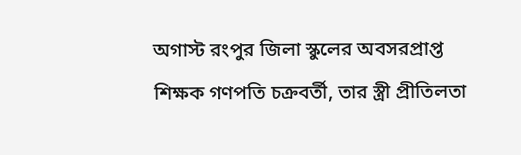অগাস্ট রংপুর জিলা স্কুলের অবসরপ্রাপ্ত শিক্ষক গণপতি চক্রবর্তী, তার স্ত্রী প্রীতিলতা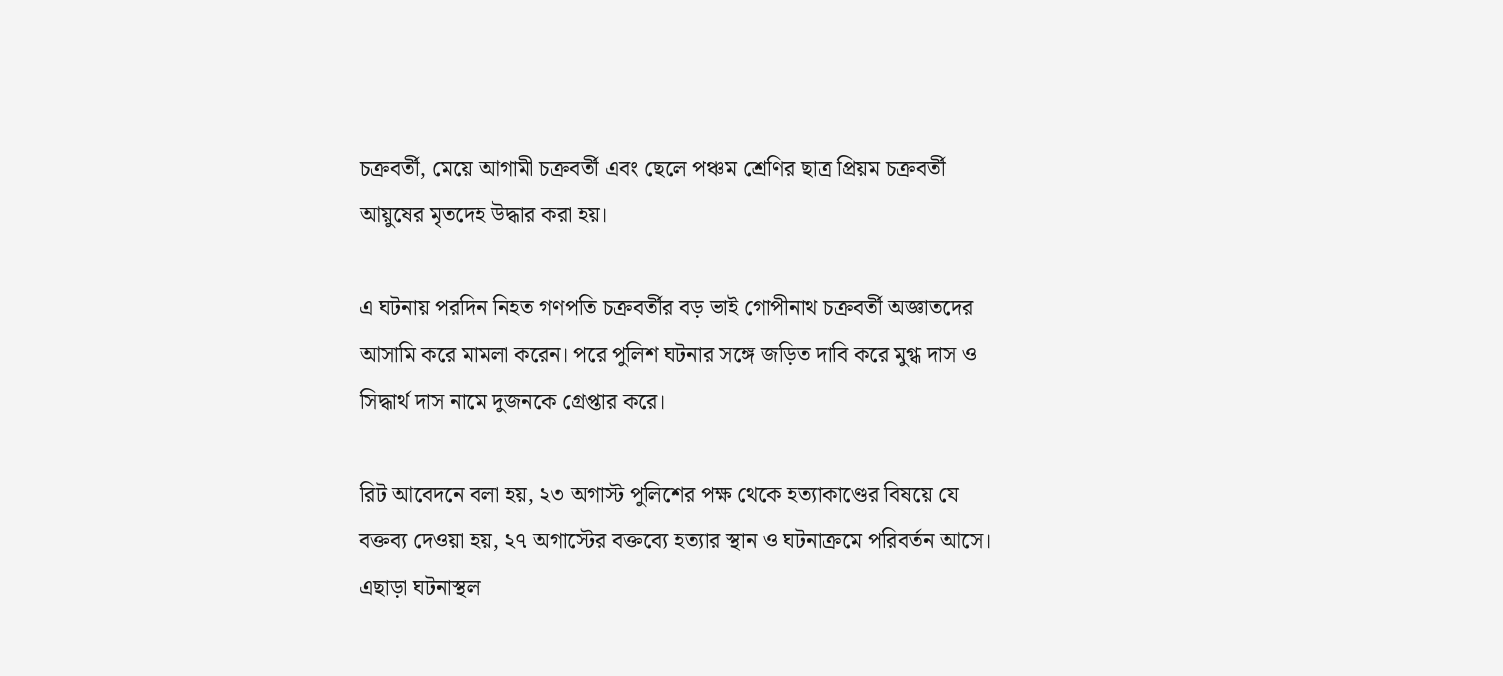চক্রবর্তী, মেয়ে আগামী চক্রবর্তী এবং ছেলে পঞ্চম শ্রেণির ছাত্র প্রিয়ম চক্রবর্তী আয়ুষের মৃতদেহ উদ্ধার করা হয়।

এ ঘটনায় পরদিন নিহত গণপতি চক্রবর্তীর বড় ভাই গোপীনাথ চক্রবর্তী অজ্ঞাতদের আসামি করে মামলা করেন। পরে পুলিশ ঘটনার সঙ্গে জড়িত দাবি করে মুগ্ধ দাস ও সিদ্ধার্থ দাস নামে দুজনকে গ্রেপ্তার করে।

রিট আবেদনে বলা হয়, ২৩ অগাস্ট পুলিশের পক্ষ থেকে হত্যাকাণ্ডের বিষয়ে যে বক্তব্য দেওয়া হয়, ২৭ অগাস্টের বক্তব্যে হত্যার স্থান ও ঘটনাক্রমে পরিবর্তন আসে। এছাড়া ঘটনাস্থল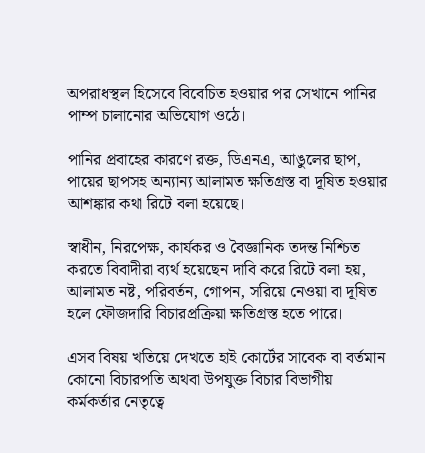অপরাধস্থল হিসেবে বিবেচিত হওয়ার পর সেখানে পানির পাম্প চালানোর অভিযোগ ওঠে।

পানির প্রবাহের কারণে রক্ত, ডিএনএ, আঙুলের ছাপ, পায়ের ছাপসহ অন্যান্য আলামত ক্ষতিগ্রস্ত বা দূষিত হওয়ার আশঙ্কার কথা রিটে বলা হয়েছে।

স্বাধীন, নিরপেক্ষ, কার্যকর ও বৈজ্ঞানিক তদন্ত নিশ্চিত করতে বিবাদীরা ব্যর্থ হয়েছেন দাবি করে রিটে বলা হয়, আলামত নষ্ট, পরিবর্তন, গোপন, সরিয়ে নেওয়া বা দূষিত হলে ফৌজদারি বিচারপ্রক্রিয়া ক্ষতিগ্রস্ত হতে পারে।

এসব বিষয় খতিয়ে দেখতে হাই কোর্টের সাবেক বা বর্তমান কোনো বিচারপতি অথবা উপযুক্ত বিচার বিভাগীয় কর্মকর্তার নেতৃত্বে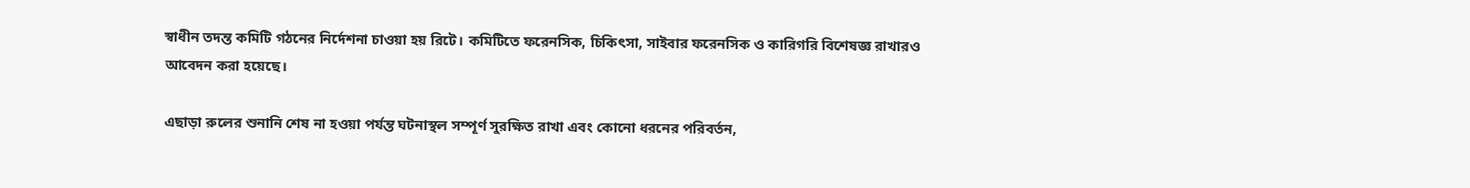স্বাধীন তদন্ত কমিটি গঠনের নির্দেশনা চাওয়া হয় রিটে। কমিটিতে ফরেনসিক, চিকিৎসা, সাইবার ফরেনসিক ও কারিগরি বিশেষজ্ঞ রাখারও আবেদন করা হয়েছে।

এছাড়া রুলের শুনানি শেষ না হওয়া পর্যন্ত ঘটনাস্থল সম্পূর্ণ সুরক্ষিত রাখা এবং কোনো ধরনের পরিবর্তন,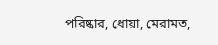পরিষ্কার, ধোয়া, মেরামত,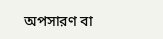অপসারণ বা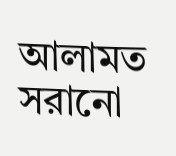আলামত সরানো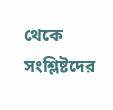থেকে সংশ্লিষ্টদের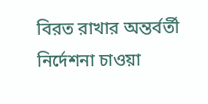বিরত রাখার অন্তর্বর্তী নির্দেশনা চাওয়া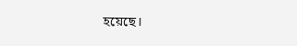হয়েছে।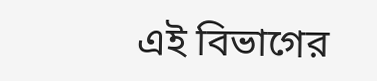এই বিভাগের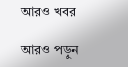আরও খবর

আরও পড়ুন